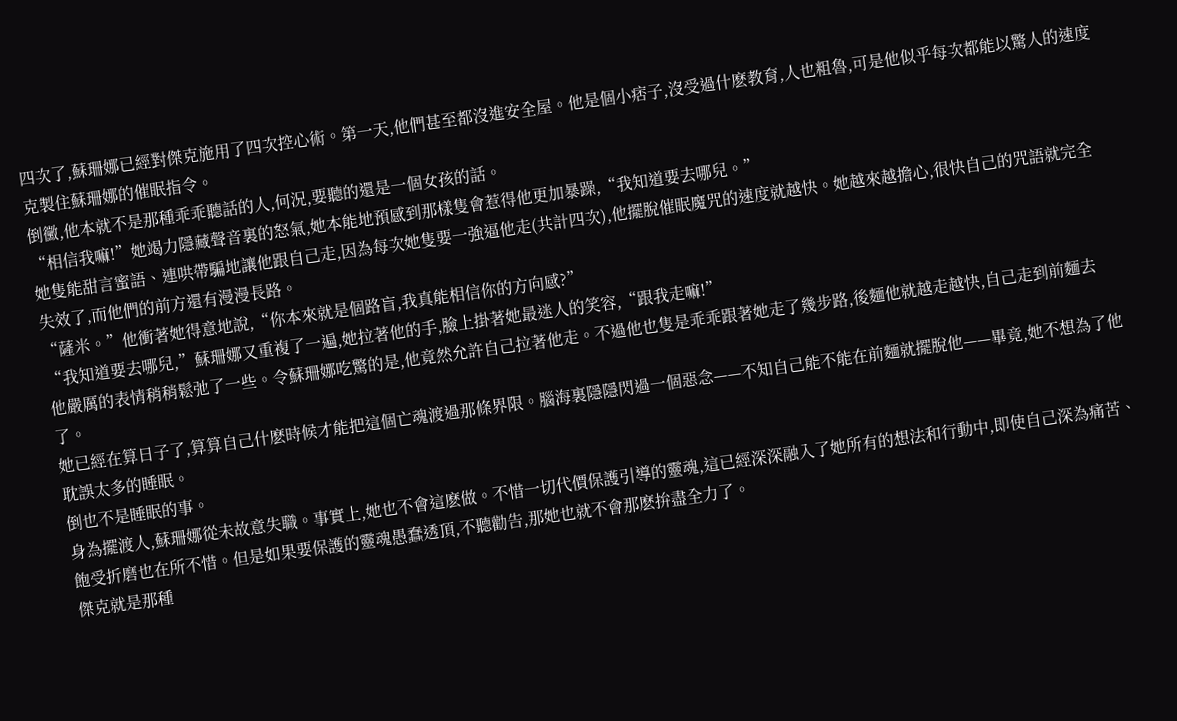四次了,蘇珊娜已經對傑克施用了四次控心術。第一天,他們甚至都沒進安全屋。他是個小痞子,沒受過什麽教育,人也粗魯,可是他似乎每次都能以驚人的速度克製住蘇珊娜的催眠指令。
倒黴,他本就不是那種乖乖聽話的人,何況,要聽的還是一個女孩的話。
“相信我嘛!”她竭力隱藏聲音裏的怒氣,她本能地預感到那樣隻會惹得他更加暴躁,“我知道要去哪兒。”
她隻能甜言蜜語、連哄帶騙地讓他跟自己走,因為每次她隻要一強逼他走(共計四次),他擺脫催眠魔咒的速度就越快。她越來越擔心,很快自己的咒語就完全失效了,而他們的前方還有漫漫長路。
“薩米。”他衝著她得意地說,“你本來就是個路盲,我真能相信你的方向感?”
“我知道要去哪兒,”蘇珊娜又重複了一遍,她拉著他的手,臉上掛著她最迷人的笑容,“跟我走嘛!”
他嚴厲的表情稍稍鬆弛了一些。令蘇珊娜吃驚的是,他竟然允許自己拉著他走。不過他也隻是乖乖跟著她走了幾步路,後麵他就越走越快,自己走到前麵去了。
她已經在算日子了,算算自己什麽時候才能把這個亡魂渡過那條界限。腦海裏隱隱閃過一個惡念——不知自己能不能在前麵就擺脫他——畢竟,她不想為了他耽誤太多的睡眠。
倒也不是睡眠的事。
身為擺渡人,蘇珊娜從未故意失職。事實上,她也不會這麽做。不惜一切代價保護引導的靈魂,這已經深深融入了她所有的想法和行動中,即使自己深為痛苦、飽受折磨也在所不惜。但是如果要保護的靈魂愚蠢透頂,不聽勸告,那她也就不會那麽拚盡全力了。
傑克就是那種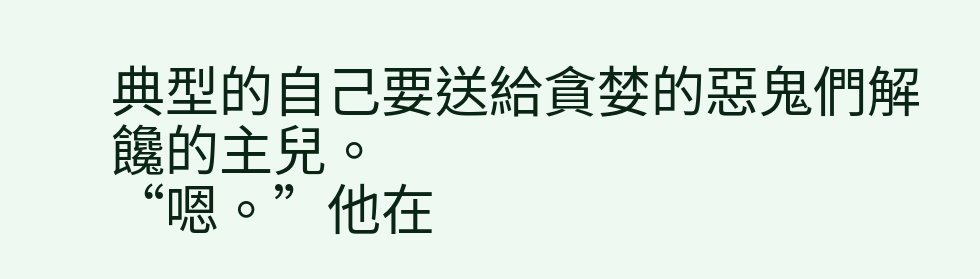典型的自己要送給貪婪的惡鬼們解饞的主兒。
“嗯。”他在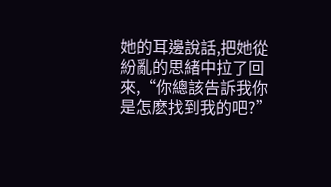她的耳邊說話,把她從紛亂的思緒中拉了回來,“你總該告訴我你是怎麽找到我的吧?”